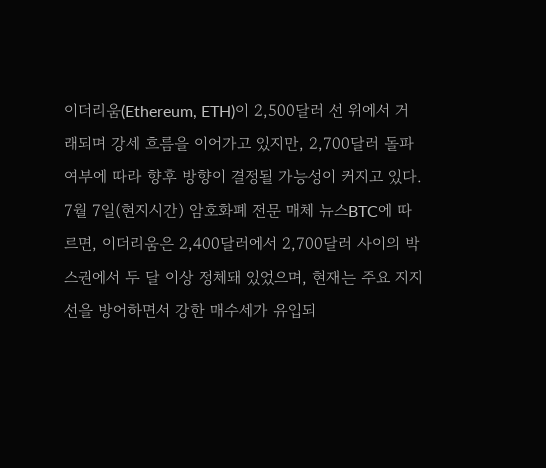이더리움(Ethereum, ETH)이 2,500달러 선 위에서 거래되며 강세 흐름을 이어가고 있지만, 2,700달러 돌파 여부에 따라 향후 방향이 결정될 가능성이 커지고 있다.
7월 7일(현지시간) 암호화폐 전문 매체 뉴스BTC에 따르면, 이더리움은 2,400달러에서 2,700달러 사이의 박스권에서 두 달 이상 정체돼 있었으며, 현재는 주요 지지선을 방어하면서 강한 매수세가 유입되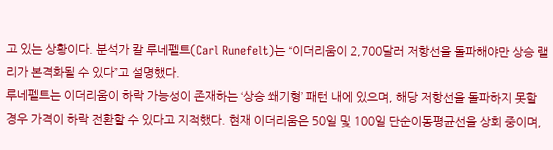고 있는 상황이다. 분석가 칼 루네펠트(Carl Runefelt)는 “이더리움이 2,700달러 저항선을 돌파해야만 상승 랠리가 본격화될 수 있다”고 설명했다.
루네펠트는 이더리움이 하락 가능성이 존재하는 ‘상승 쐐기형’ 패턴 내에 있으며, 해당 저항선을 돌파하지 못할 경우 가격이 하락 전환할 수 있다고 지적했다. 현재 이더리움은 50일 및 100일 단순이동평균선을 상회 중이며,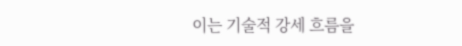이는 기술적 강세 흐름을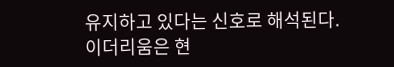유지하고 있다는 신호로 해석된다.
이더리움은 현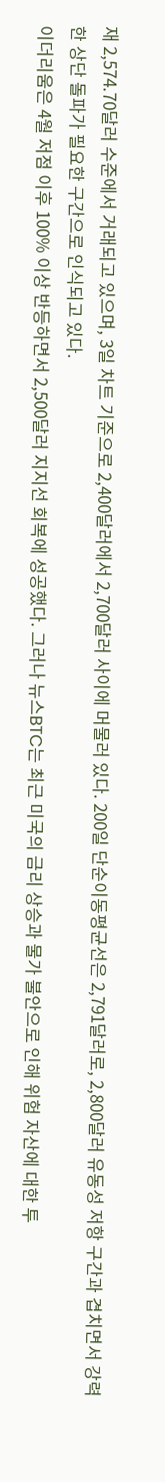재 2,574.70달러 수준에서 거래되고 있으며, 3일 차트 기준으로 2,400달러에서 2,700달러 사이에 머물러 있다. 200일 단순이동평균선은 2,791달러로, 2,800달러 유동성 저항 구간과 겹치면서 강력한 상단 돌파가 필요한 구간으로 인식되고 있다.
이더리움은 4월 저점 이후 100% 이상 반등하면서 2,500달러 지지선 회복에 성공했다. 그러나 뉴스BTC는 최근 미국의 금리 상승과 물가 불안으로 인해 위험 자산에 대한 투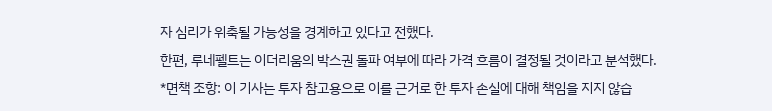자 심리가 위축될 가능성을 경계하고 있다고 전했다.
한편, 루네펠트는 이더리움의 박스권 돌파 여부에 따라 가격 흐름이 결정될 것이라고 분석했다.
*면책 조항: 이 기사는 투자 참고용으로 이를 근거로 한 투자 손실에 대해 책임을 지지 않습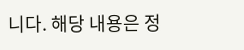니다. 해당 내용은 정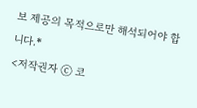보 제공의 목적으로만 해석되어야 합니다.*
<저작권자 ⓒ 코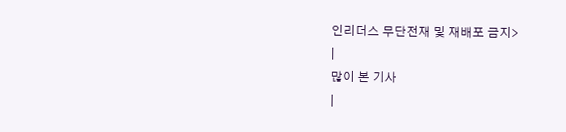인리더스 무단전재 및 재배포 금지>
|
많이 본 기사
|